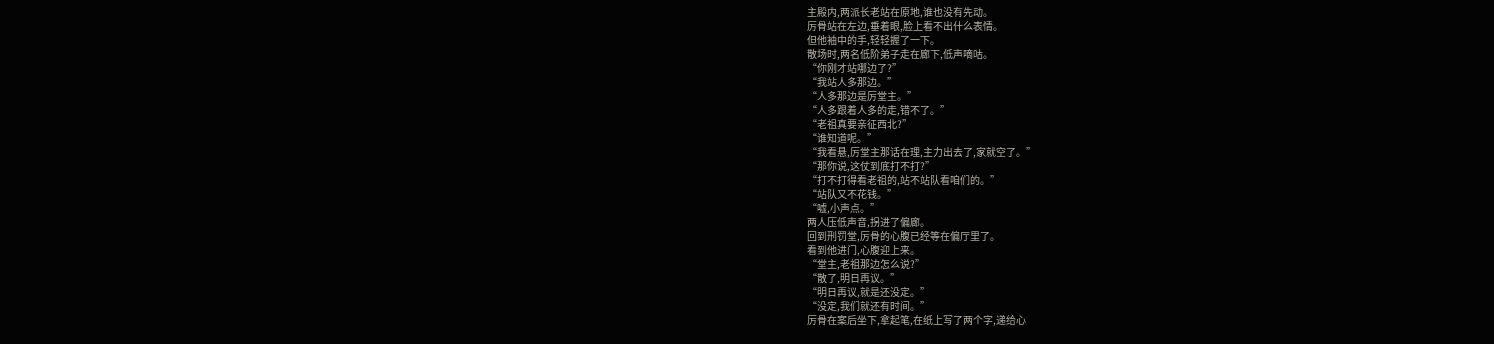主殿内,两派长老站在原地,谁也没有先动。
厉骨站在左边,垂着眼,脸上看不出什么表情。
但他袖中的手,轻轻握了一下。
散场时,两名低阶弟子走在廊下,低声嘀咕。
“你刚才站哪边了?”
“我站人多那边。”
“人多那边是厉堂主。”
“人多跟着人多的走,错不了。”
“老祖真要亲征西北?”
“谁知道呢。”
“我看悬,厉堂主那话在理,主力出去了,家就空了。”
“那你说,这仗到底打不打?”
“打不打得看老祖的,站不站队看咱们的。”
“站队又不花钱。”
“嘘,小声点。”
两人压低声音,拐进了偏廊。
回到刑罚堂,厉骨的心腹已经等在偏厅里了。
看到他进门,心腹迎上来。
“堂主,老祖那边怎么说?”
“散了,明日再议。”
“明日再议,就是还没定。”
“没定,我们就还有时间。”
厉骨在案后坐下,拿起笔,在纸上写了两个字,递给心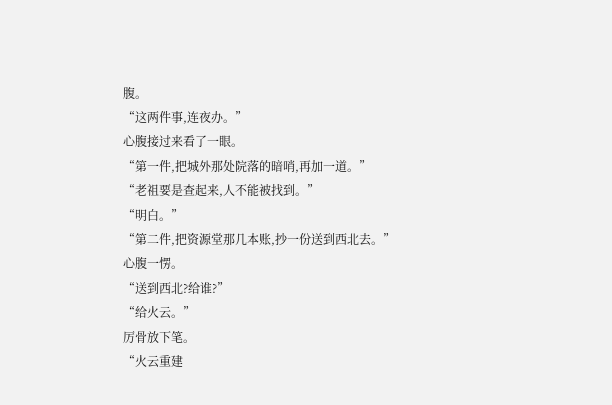腹。
“这两件事,连夜办。”
心腹接过来看了一眼。
“第一件,把城外那处院落的暗哨,再加一道。”
“老祖要是查起来,人不能被找到。”
“明白。”
“第二件,把资源堂那几本账,抄一份送到西北去。”
心腹一愣。
“送到西北?给谁?”
“给火云。”
厉骨放下笔。
“火云重建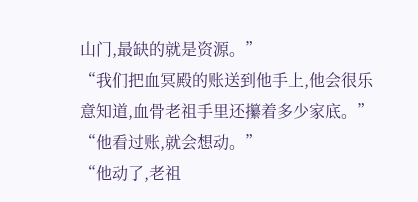山门,最缺的就是资源。”
“我们把血冥殿的账送到他手上,他会很乐意知道,血骨老祖手里还攥着多少家底。”
“他看过账,就会想动。”
“他动了,老祖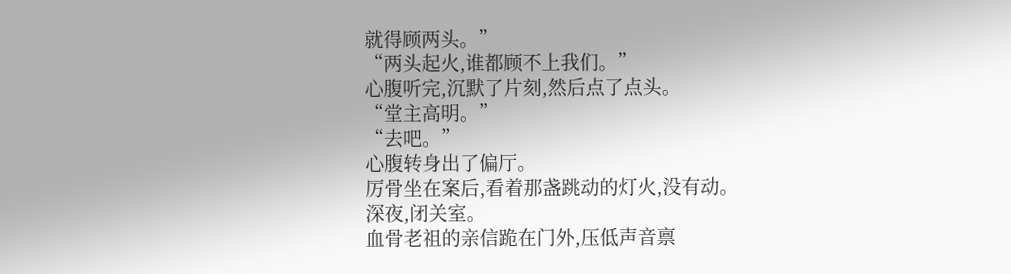就得顾两头。”
“两头起火,谁都顾不上我们。”
心腹听完,沉默了片刻,然后点了点头。
“堂主高明。”
“去吧。”
心腹转身出了偏厅。
厉骨坐在案后,看着那盏跳动的灯火,没有动。
深夜,闭关室。
血骨老祖的亲信跪在门外,压低声音禀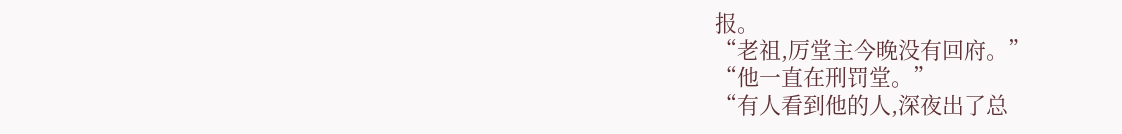报。
“老祖,厉堂主今晚没有回府。”
“他一直在刑罚堂。”
“有人看到他的人,深夜出了总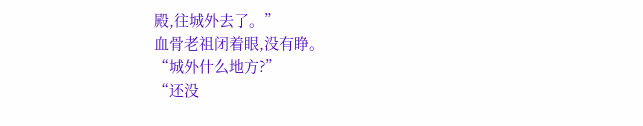殿,往城外去了。”
血骨老祖闭着眼,没有睁。
“城外什么地方?”
“还没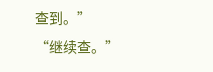查到。”
“继续查。”